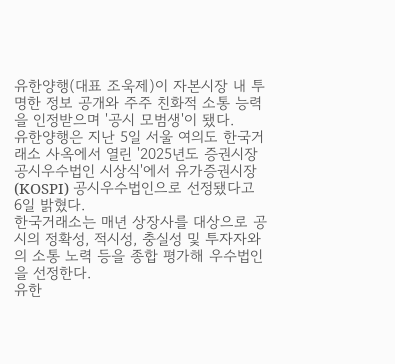유한양행(대표 조욱제)이 자본시장 내 투명한 정보 공개와 주주 친화적 소통 능력을 인정받으며 '공시 모범생'이 됐다.
유한양행은 지난 5일 서울 여의도 한국거래소 사옥에서 열린 '2025년도 증권시장 공시우수법인 시상식'에서 유가증권시장(KOSPI) 공시우수법인으로 선정됐다고 6일 밝혔다.
한국거래소는 매년 상장사를 대상으로 공시의 정확성, 적시성, 충실성 및 투자자와의 소통 노력 등을 종합 평가해 우수법인을 선정한다.
유한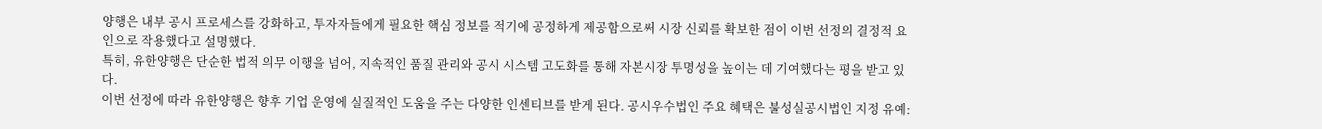양행은 내부 공시 프로세스를 강화하고, 투자자들에게 필요한 핵심 정보를 적기에 공정하게 제공함으로써 시장 신뢰를 확보한 점이 이번 선정의 결정적 요인으로 작용했다고 설명했다.
특히, 유한양행은 단순한 법적 의무 이행을 넘어, 지속적인 품질 관리와 공시 시스템 고도화를 통해 자본시장 투명성을 높이는 데 기여했다는 평을 받고 있다.
이번 선정에 따라 유한양행은 향후 기업 운영에 실질적인 도움을 주는 다양한 인센티브를 받게 된다. 공시우수법인 주요 혜택은 불성실공시법인 지정 유예: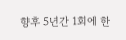향후 5년간 1회에 한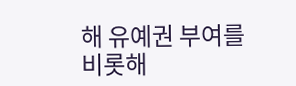해 유예권 부여를 비롯해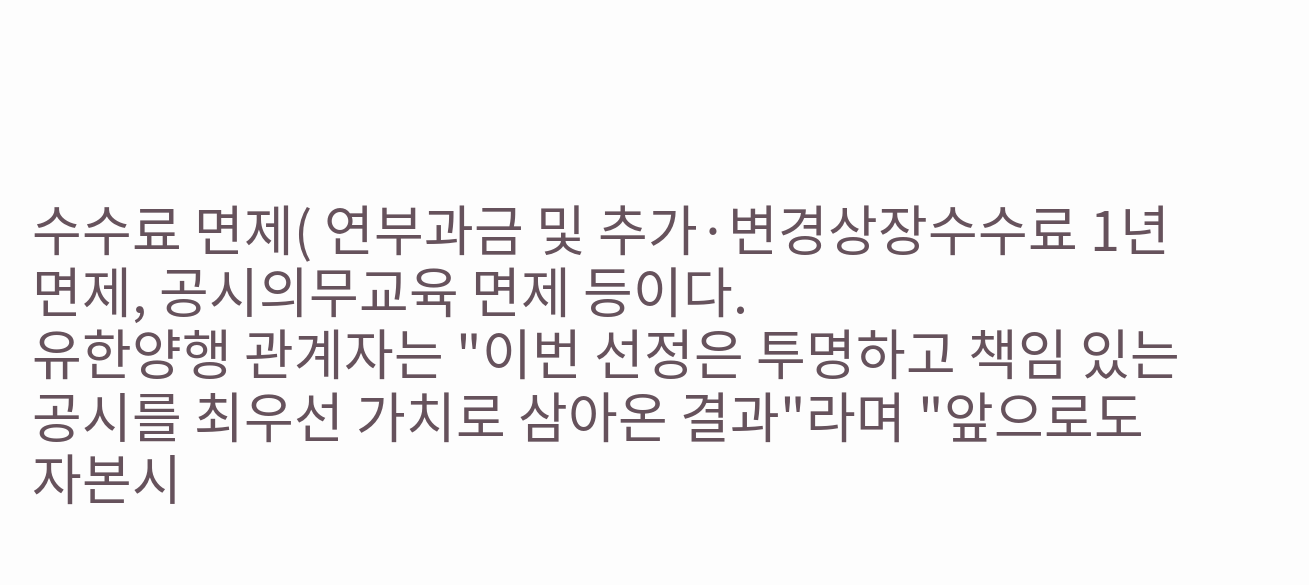수수료 면제( 연부과금 및 추가·변경상장수수료 1년 면제, 공시의무교육 면제 등이다.
유한양행 관계자는 "이번 선정은 투명하고 책임 있는 공시를 최우선 가치로 삼아온 결과"라며 "앞으로도 자본시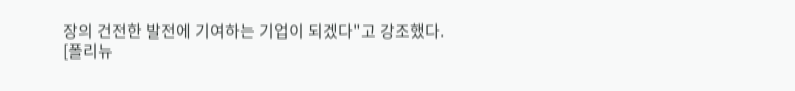장의 건전한 발전에 기여하는 기업이 되겠다"고 강조했다.
[폴리뉴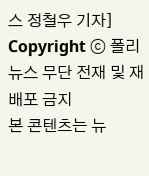스 정철우 기자]
Copyright ⓒ 폴리뉴스 무단 전재 및 재배포 금지
본 콘텐츠는 뉴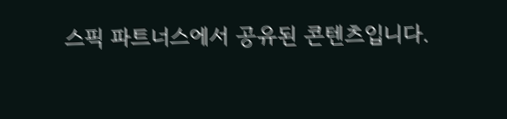스픽 파트너스에서 공유된 콘텐츠입니다.